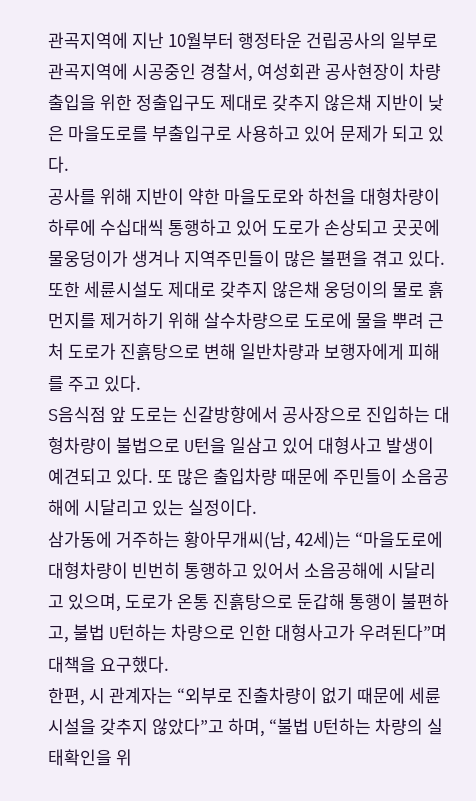관곡지역에 지난 10월부터 행정타운 건립공사의 일부로 관곡지역에 시공중인 경찰서, 여성회관 공사현장이 차량출입을 위한 정출입구도 제대로 갖추지 않은채 지반이 낮은 마을도로를 부출입구로 사용하고 있어 문제가 되고 있다.
공사를 위해 지반이 약한 마을도로와 하천을 대형차량이 하루에 수십대씩 통행하고 있어 도로가 손상되고 곳곳에 물웅덩이가 생겨나 지역주민들이 많은 불편을 겪고 있다. 또한 세륜시설도 제대로 갖추지 않은채 웅덩이의 물로 흙먼지를 제거하기 위해 살수차량으로 도로에 물을 뿌려 근처 도로가 진흙탕으로 변해 일반차량과 보행자에게 피해를 주고 있다.
S음식점 앞 도로는 신갈방향에서 공사장으로 진입하는 대형차량이 불법으로 U턴을 일삼고 있어 대형사고 발생이 예견되고 있다. 또 많은 출입차량 때문에 주민들이 소음공해에 시달리고 있는 실정이다.
삼가동에 거주하는 황아무개씨(남, 42세)는 “마을도로에 대형차량이 빈번히 통행하고 있어서 소음공해에 시달리고 있으며, 도로가 온통 진흙탕으로 둔갑해 통행이 불편하고, 불법 U턴하는 차량으로 인한 대형사고가 우려된다”며 대책을 요구했다.
한편, 시 관계자는 “외부로 진출차량이 없기 때문에 세륜시설을 갖추지 않았다”고 하며, “불법 U턴하는 차량의 실태확인을 위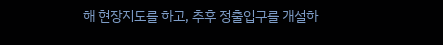해 현장지도를 하고, 추후 정출입구를 개설하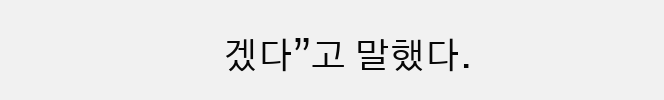겠다”고 말했다.